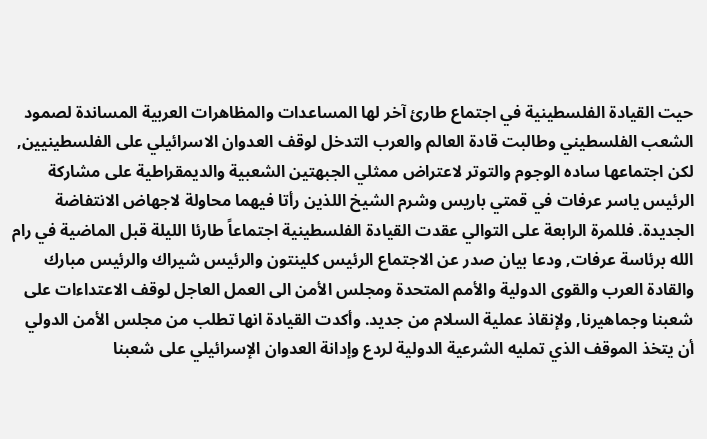حيت القيادة الفلسطينية في اجتماع طارئ آخر لها المساعدات والمظاهرات العربية المساندة لصمود الشعب الفلسطيني وطالبت قادة العالم والعرب التدخل لوقف العدوان الاسرائيلي على الفلسطينيين, لكن اجتماعها ساده الوجوم والتوتر لاعتراض ممثلي الجبهتين الشعبية والديمقراطية على مشاركة الرئيس ياسر عرفات في قمتي باريس وشرم الشيخ اللذين رأتا فيهما محاولة لاجهاض الانتفاضة الجديدة. فللمرة الرابعة على التوالي عقدت القيادة الفلسطينية اجتماعاً طارئا الليلة قبل الماضية في رام الله برئاسة عرفات, ودعا بيان صدر عن الاجتماع الرئيس كلينتون والرئيس شيراك والرئيس مبارك والقادة العرب والقوى الدولية والأمم المتحدة ومجلس الأمن الى العمل العاجل لوقف الاعتداءات على شعبنا وجماهيرنا, ولإنقاذ عملية السلام من جديد. وأكدت القيادة انها تطلب من مجلس الأمن الدولي أن يتخذ الموقف الذي تمليه الشرعية الدولية لردع وإدانة العدوان الإسرائيلي على شعبنا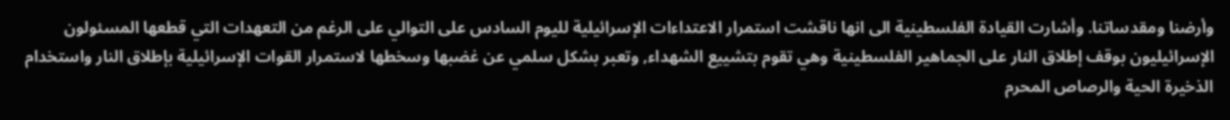وأرضنا ومقدساتنا. وأشارت القيادة الفلسطينية الى انها ناقشت استمرار الاعتداءات الإسرائيلية لليوم السادس على التوالي على الرغم من التعهدات التي قطعها المسئولون الإسرائيليون بوقف إطلاق النار على الجماهير الفلسطينية وهي تقوم بتشييع الشهداء, وتعبر بشكل سلمي عن غضبها وسخطها لاستمرار القوات الإسرائيلية بإطلاق النار واستخدام الذخيرة الحية والرصاص المحرم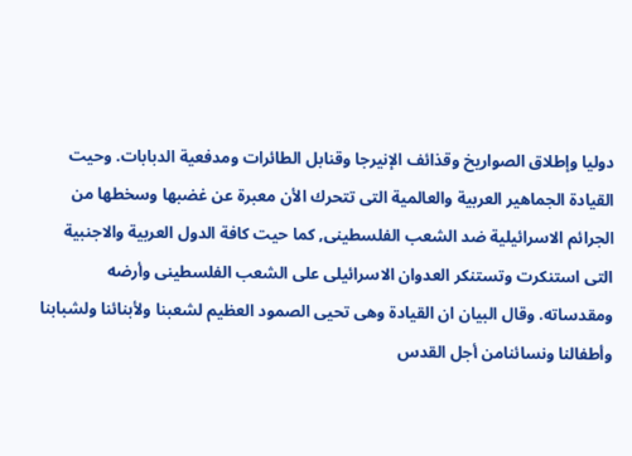دوليا وإطلاق الصواريخ وقذائف الإنيرجا وقنابل الطائرات ومدفعية الدبابات. وحيت القيادة الجماهير العربية والعالمية التى تتحرك الأن معبرة عن غضبها وسخطها من الجرائم الاسرائيلية ضد الشعب الفلسطينى, كما حيت كافة الدول العربية والاجنبية التى استنكرت وتستنكر العدوان الاسرائيلى على الشعب الفلسطينى وأرضه ومقدساته. وقال البيان ان القيادة وهى تحيى الصمود العظيم لشعبنا ولأبنائنا ولشبابنا وأطفالنا ونسائنامن أجل القدس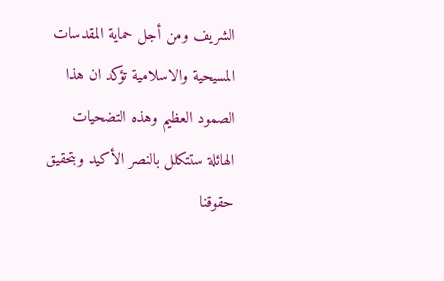الشريف ومن أجل حماية المقدسات المسيحية والاسلامية تؤكد ان هذا الصمود العظيم وهذه التضحيات الهائلة ستتكلل بالنصر الأكيد وبتحقيق حقوقنا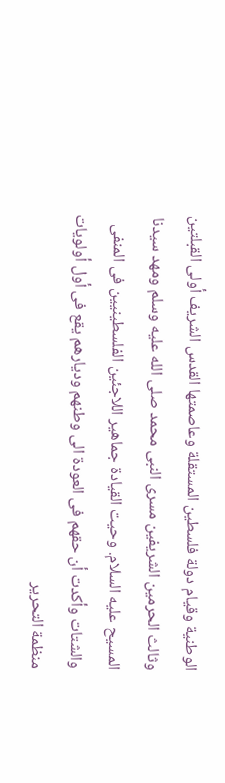الوطنية وقيام دولة فلسطين المستقلة وعاصمتها القدس الشريف أولى القبلتين وثالث الحرمين الشريفين مسرى النبى محمد صلى الله عليه وسلم ومهد سيدنا المسيح عليه السلام. وحيت القيادة جماهير اللاجئين الفلسطينيين فى المنفى والشتات وأكدت أن حقهم فى العودة الى وطنهم وديارهم يقع فى أول أولويات منظمة التحرير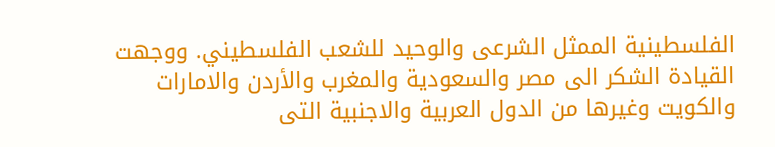الفلسطينية الممثل الشرعى والوحيد للشعب الفلسطيني. ووجهت القيادة الشكر الى مصر والسعودية والمغرب والأردن والامارات والكويت وغيرها من الدول العربية والاجنبية التى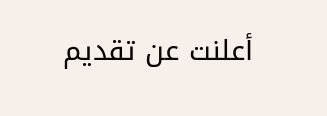أعلنت عن تقديم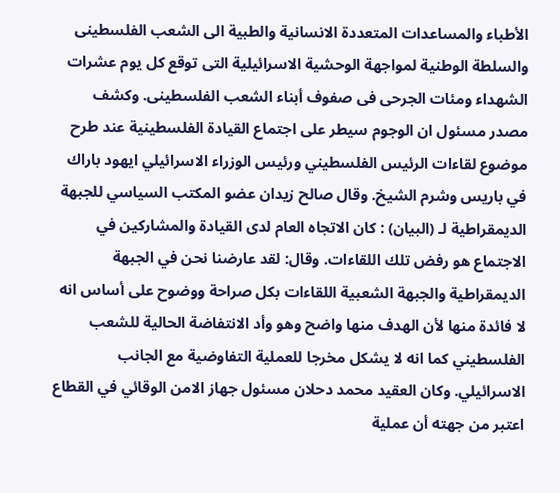الأطباء والمساعدات المتعددة الانسانية والطبية الى الشعب الفلسطينى والسلطة الوطنية لمواجهة الوحشية الاسرائيلية التى توقع كل يوم عشرات الشهداء ومئات الجرحى فى صفوف أبناء الشعب الفلسطينى. وكشف مصدر مسئول ان الوجوم سيطر على اجتماع القيادة الفلسطينية عند طرح موضوع لقاءات الرئيس الفلسطيني ورئيس الوزراء الاسرائيلي ايهود باراك في باريس وشرم الشيخ. وقال صالح زيدان عضو المكتب السياسي للجبهة الديمقراطية لـ (البيان) : كان الاتجاه العام لدى القيادة والمشاركين في الاجتماع هو رفض تلك اللقاءات. وقال: لقد عارضنا نحن في الجبهة الديمقراطية والجبهة الشعبية اللقاءات بكل صراحة ووضوح على أساس انه لا فائدة منها لأن الهدف منها واضح وهو وأد الانتفاضة الحالية للشعب الفلسطيني كما انه لا يشكل مخرجا للعملية التفاوضية مع الجانب الاسرائيلي. وكان العقيد محمد دحلان مسئول جهاز الامن الوقائي في القطاع اعتبر من جهته أن عملية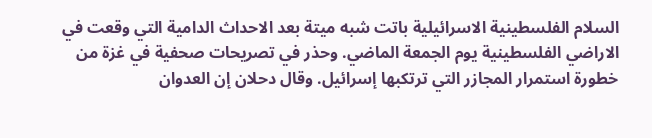السلام الفلسطينية الاسرائيلية باتت شبه ميتة بعد الاحداث الدامية التي وقعت في الاراضي الفلسطينية يوم الجمعة الماضي. وحذر في تصريحات صحفية في غزة من خطورة استمرار المجازر التي ترتكبها إسرائيل. وقال دحلان إن العدوان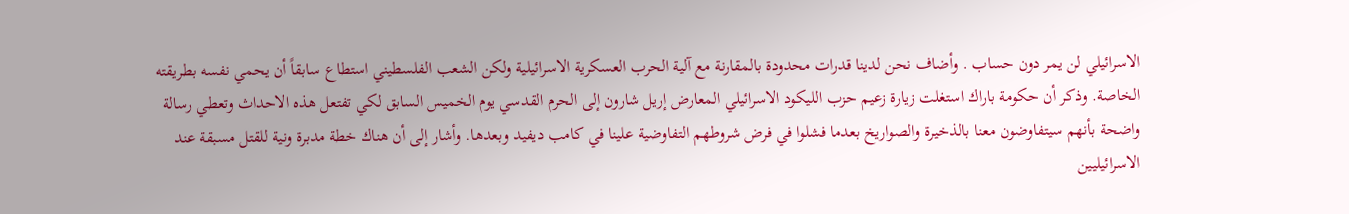الاسرائيلي لن يمر دون حساب . وأضاف نحن لدينا قدرات محدودة بالمقارنة مع آلية الحرب العسكرية الاسرائيلية ولكن الشعب الفلسطيني استطاع سابقاً أن يحمي نفسه بطريقته الخاصة. وذكر أن حكومة باراك استغلت زيارة زعيم حزب الليكود الاسرائيلي المعارض إريل شارون إلى الحرم القدسي يوم الخميس السابق لكي تفتعل هذه الاحداث وتعطي رسالة واضحة بأنهم سيتفاوضون معنا بالذخيرة والصواريخ بعدما فشلوا في فرض شروطهم التفاوضية علينا في كامب ديفيد وبعدها. وأشار إلى أن هناك خطة مدبرة ونية للقتل مسبقة عند الاسرائيليين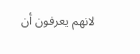لانهم يعرفون أن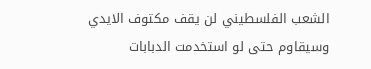الشعب الفلسطيني لن يقف مكتوف الايدي وسيقاوم حتى لو استخدمت الدبابات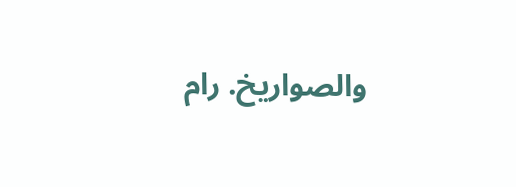والصواريخ. رام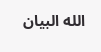الله البيان